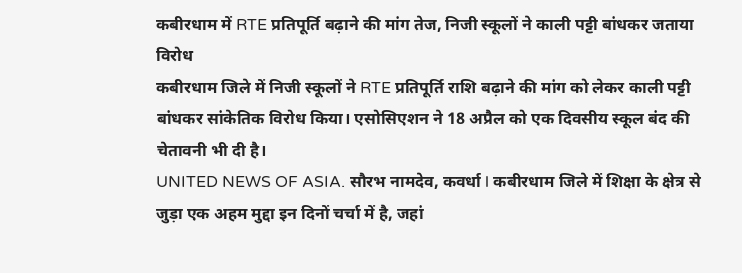कबीरधाम में RTE प्रतिपूर्ति बढ़ाने की मांग तेज, निजी स्कूलों ने काली पट्टी बांधकर जताया विरोध
कबीरधाम जिले में निजी स्कूलों ने RTE प्रतिपूर्ति राशि बढ़ाने की मांग को लेकर काली पट्टी बांधकर सांकेतिक विरोध किया। एसोसिएशन ने 18 अप्रैल को एक दिवसीय स्कूल बंद की चेतावनी भी दी है।
UNITED NEWS OF ASIA. सौरभ नामदेव, कवर्धा l कबीरधाम जिले में शिक्षा के क्षेत्र से जुड़ा एक अहम मुद्दा इन दिनों चर्चा में है, जहां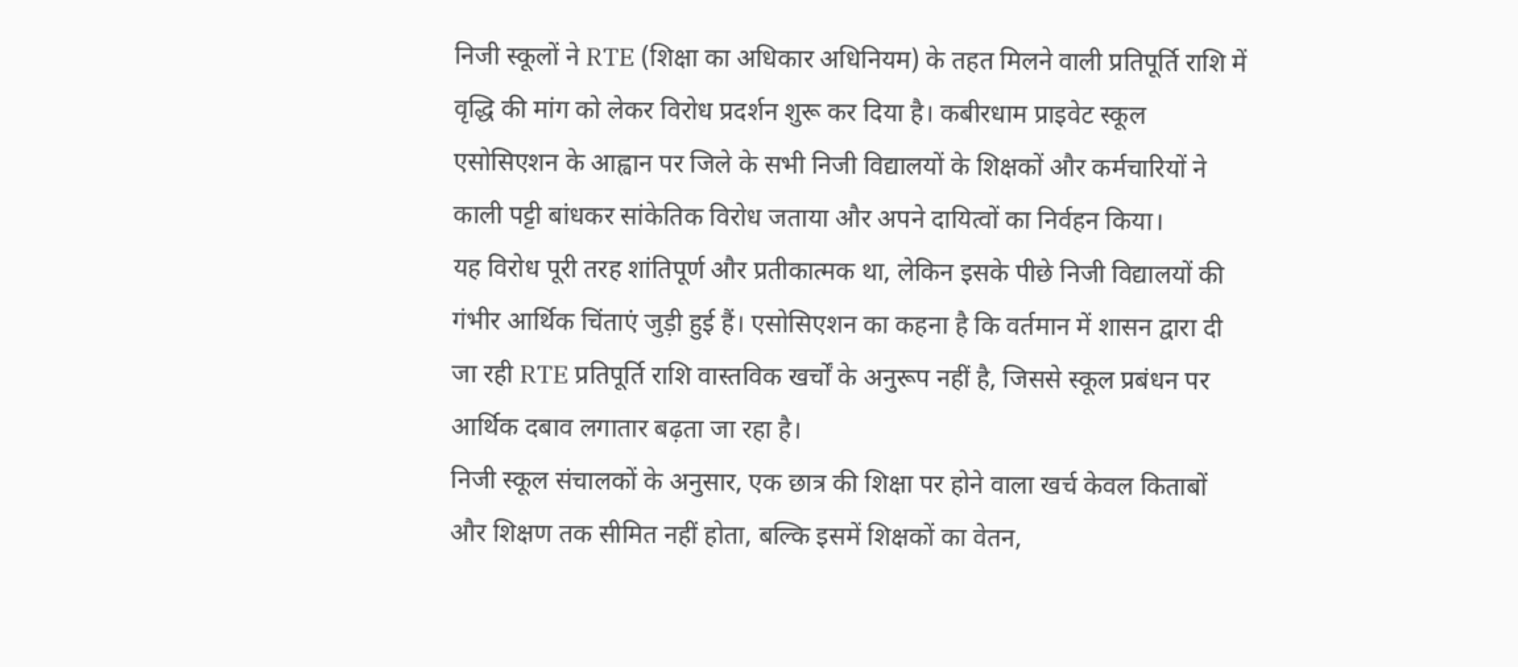निजी स्कूलों ने RTE (शिक्षा का अधिकार अधिनियम) के तहत मिलने वाली प्रतिपूर्ति राशि में वृद्धि की मांग को लेकर विरोध प्रदर्शन शुरू कर दिया है। कबीरधाम प्राइवेट स्कूल एसोसिएशन के आह्वान पर जिले के सभी निजी विद्यालयों के शिक्षकों और कर्मचारियों ने काली पट्टी बांधकर सांकेतिक विरोध जताया और अपने दायित्वों का निर्वहन किया।
यह विरोध पूरी तरह शांतिपूर्ण और प्रतीकात्मक था, लेकिन इसके पीछे निजी विद्यालयों की गंभीर आर्थिक चिंताएं जुड़ी हुई हैं। एसोसिएशन का कहना है कि वर्तमान में शासन द्वारा दी जा रही RTE प्रतिपूर्ति राशि वास्तविक खर्चों के अनुरूप नहीं है, जिससे स्कूल प्रबंधन पर आर्थिक दबाव लगातार बढ़ता जा रहा है।
निजी स्कूल संचालकों के अनुसार, एक छात्र की शिक्षा पर होने वाला खर्च केवल किताबों और शिक्षण तक सीमित नहीं होता, बल्कि इसमें शिक्षकों का वेतन,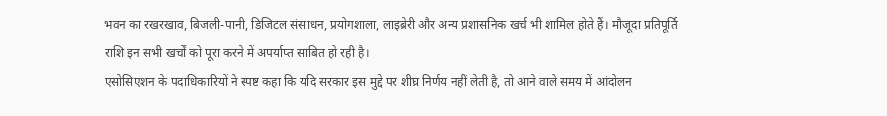भवन का रखरखाव, बिजली-पानी, डिजिटल संसाधन, प्रयोगशाला, लाइब्रेरी और अन्य प्रशासनिक खर्च भी शामिल होते हैं। मौजूदा प्रतिपूर्ति राशि इन सभी खर्चों को पूरा करने में अपर्याप्त साबित हो रही है।
एसोसिएशन के पदाधिकारियों ने स्पष्ट कहा कि यदि सरकार इस मुद्दे पर शीघ्र निर्णय नहीं लेती है, तो आने वाले समय में आंदोलन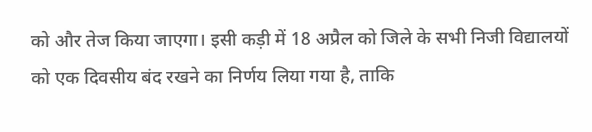को और तेज किया जाएगा। इसी कड़ी में 18 अप्रैल को जिले के सभी निजी विद्यालयों को एक दिवसीय बंद रखने का निर्णय लिया गया है, ताकि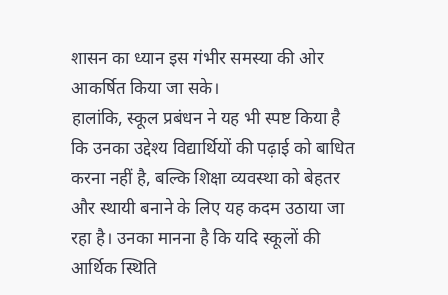शासन का ध्यान इस गंभीर समस्या की ओर आकर्षित किया जा सके।
हालांकि, स्कूल प्रबंधन ने यह भी स्पष्ट किया है कि उनका उद्देश्य विद्यार्थियों की पढ़ाई को बाधित करना नहीं है, बल्कि शिक्षा व्यवस्था को बेहतर और स्थायी बनाने के लिए यह कदम उठाया जा रहा है। उनका मानना है कि यदि स्कूलों की आर्थिक स्थिति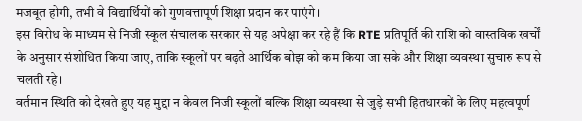मजबूत होगी, तभी वे विद्यार्थियों को गुणवत्तापूर्ण शिक्षा प्रदान कर पाएंगे।
इस विरोध के माध्यम से निजी स्कूल संचालक सरकार से यह अपेक्षा कर रहे हैं कि RTE प्रतिपूर्ति की राशि को वास्तविक खर्चों के अनुसार संशोधित किया जाए, ताकि स्कूलों पर बढ़ते आर्थिक बोझ को कम किया जा सके और शिक्षा व्यवस्था सुचारु रूप से चलती रहे।
वर्तमान स्थिति को देखते हुए यह मुद्दा न केवल निजी स्कूलों बल्कि शिक्षा व्यवस्था से जुड़े सभी हितधारकों के लिए महत्वपूर्ण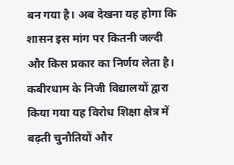बन गया है। अब देखना यह होगा कि शासन इस मांग पर कितनी जल्दी और किस प्रकार का निर्णय लेता है।
कबीरधाम के निजी विद्यालयों द्वारा किया गया यह विरोध शिक्षा क्षेत्र में बढ़ती चुनौतियों और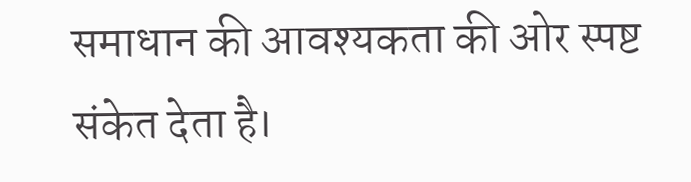समाधान की आवश्यकता की ओर स्पष्ट संकेत देता है।